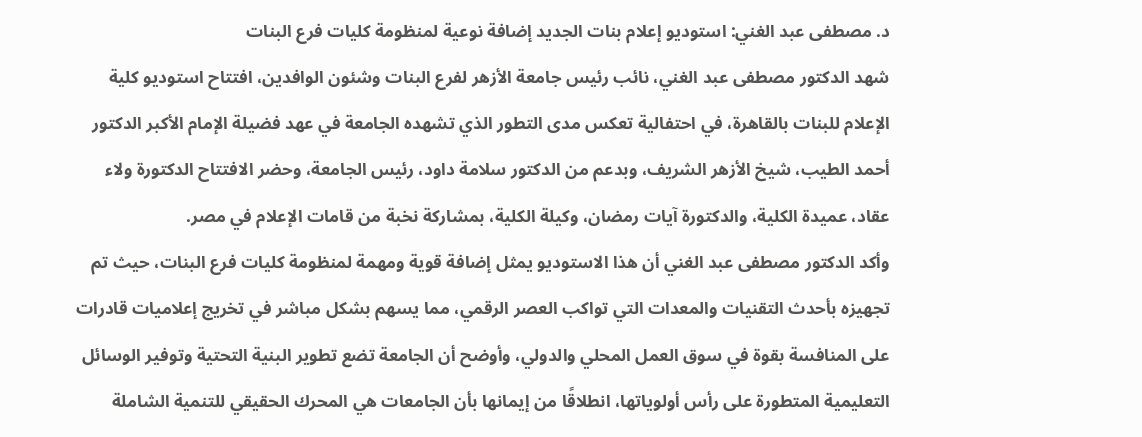د. مصطفى عبد الغني: استوديو إعلام بنات الجديد إضافة نوعية لمنظومة كليات فرع البنات
شهد الدكتور مصطفى عبد الغني، نائب رئيس جامعة الأزهر لفرع البنات وشئون الوافدين، افتتاح استوديو كلية الإعلام للبنات بالقاهرة، في احتفالية تعكس مدى التطور الذي تشهده الجامعة في عهد فضيلة الإمام الأكبر الدكتور أحمد الطيب، شيخ الأزهر الشريف، وبدعم من الدكتور سلامة داود، رئيس الجامعة، وحضر الافتتاح الدكتورة ولاء عقاد، عميدة الكلية، والدكتورة آيات رمضان، وكيلة الكلية، بمشاركة نخبة من قامات الإعلام في مصر.
وأكد الدكتور مصطفى عبد الغني أن هذا الاستوديو يمثل إضافة قوية ومهمة لمنظومة كليات فرع البنات، حيث تم تجهيزه بأحدث التقنيات والمعدات التي تواكب العصر الرقمي، مما يسهم بشكل مباشر في تخريج إعلاميات قادرات على المنافسة بقوة في سوق العمل المحلي والدولي، وأوضح أن الجامعة تضع تطوير البنية التحتية وتوفير الوسائل التعليمية المتطورة على رأس أولوياتها، انطلاقًا من إيمانها بأن الجامعات هي المحرك الحقيقي للتنمية الشاملة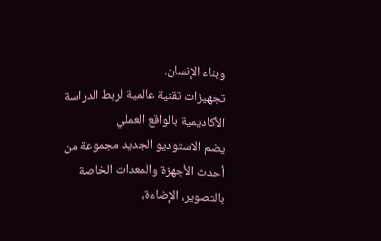وبناء الإنسان.
تجهيزات تقنية عالمية لربط الدراسة الأكاديمية بالواقع العملي
يضم الاستوديو الجديد مجموعة من أحدث الأجهزة والمعدات الخاصة بالتصوير، الإضاءة،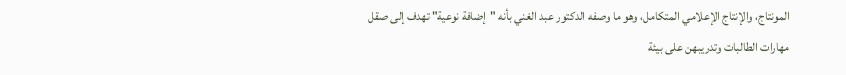المونتاج، والإنتاج الإعلامي المتكامل، وهو ما وصفه الدكتور عبد الغني بأنه "إضافة نوعية" تهدف إلى صقل مهارات الطالبات وتدريبهن على بيئة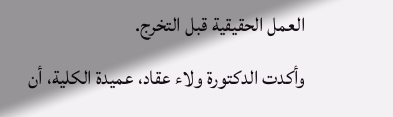العمل الحقيقية قبل التخرج.
وأكدت الدكتورة ولاء عقاد، عميدة الكلية، أن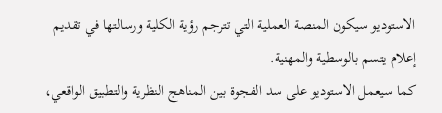الاستوديو سيكون المنصة العملية التي تترجم رؤية الكلية ورسالتها في تقديم إعلام يتسم بالوسطية والمهنية.
كما سيعمل الاستوديو على سد الفجوة بين المناهج النظرية والتطبيق الواقعي،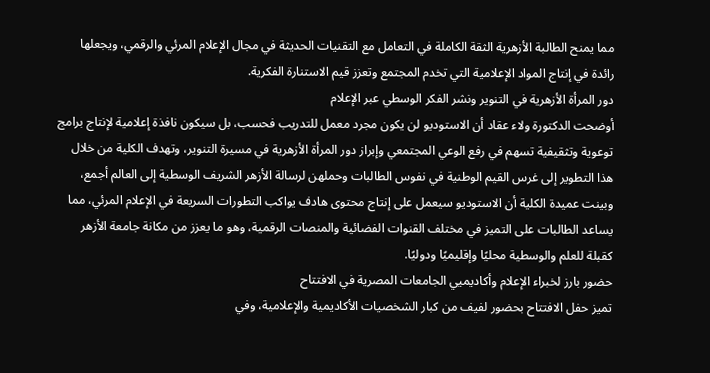مما يمنح الطالبة الأزهرية الثقة الكاملة في التعامل مع التقنيات الحديثة في مجال الإعلام المرئي والرقمي، ويجعلها رائدة في إنتاج المواد الإعلامية التي تخدم المجتمع وتعزز قيم الاستنارة الفكرية.
دور المرأة الأزهرية في التنوير ونشر الفكر الوسطي عبر الإعلام
أوضحت الدكتورة ولاء عقاد أن الاستوديو لن يكون مجرد معمل للتدريب فحسب، بل سيكون نافذة إعلامية لإنتاج برامج توعوية وتثقيفية تسهم في رفع الوعي المجتمعي وإبراز دور المرأة الأزهرية في مسيرة التنوير، وتهدف الكلية من خلال هذا التطوير إلى غرس القيم الوطنية في نفوس الطالبات وحملهن لرسالة الأزهر الشريف الوسطية إلى العالم أجمع، وبينت عميدة الكلية أن الاستوديو سيعمل على إنتاج محتوى هادف يواكب التطورات السريعة في الإعلام المرئي، مما يساعد الطالبات على التميز في مختلف القنوات الفضائية والمنصات الرقمية، وهو ما يعزز من مكانة جامعة الأزهر كقبلة للعلم والوسطية محليًا وإقليميًا ودوليًا.
حضور بارز لخبراء الإعلام وأكاديميي الجامعات المصرية في الافتتاح
تميز حفل الافتتاح بحضور لفيف من كبار الشخصيات الأكاديمية والإعلامية، وفي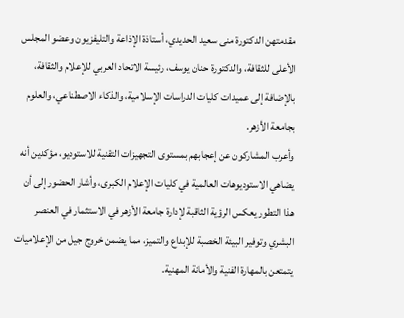مقدمتهن الدكتورة منى سعيد الحديدي، أستاذة الإذاعة والتليفزيون وعضو المجلس الأعلى للثقافة، والدكتورة حنان يوسف، رئيسة الاتحاد العربي للإعلام والثقافة، بالإضافة إلى عميدات كليات الدراسات الإسلامية، والذكاء الاصطناعي، والعلوم بجامعة الأزهر.
وأعرب المشاركون عن إعجابهم بمستوى التجهيزات التقنية للاستوديو، مؤكدين أنه يضاهي الاستوديوهات العالمية في كليات الإعلام الكبرى، وأشار الحضور إلى أن هذا التطور يعكس الرؤية الثاقبة لإدارة جامعة الأزهر في الاستثمار في العنصر البشري وتوفير البيئة الخصبة للإبداع والتميز، مما يضمن خروج جيل من الإعلاميات يتمتعن بالمهارة الفنية والأمانة المهنية.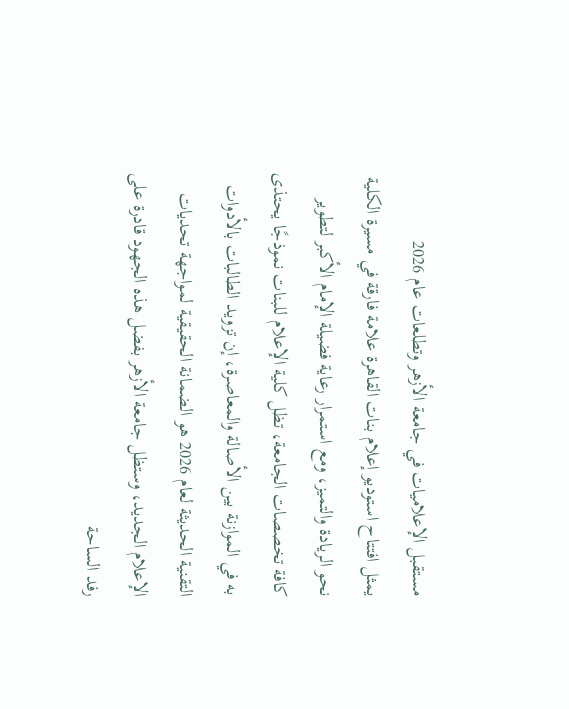مستقبل الإعلاميات في جامعة الأزهر وتطلعات عام 2026
يمثل افتتاح استوديو إعلام بنات القاهرة علامة فارقة في مسيرة الكلية نحو الريادة والتميز، ومع استمرار رعاية فضيلة الإمام الأكبر لتطوير كافة تخصصات الجامعة، تظل كلية الإعلام للبنات نموذجًا يحتذى به في الموازنة بين الأصالة والمعاصرة، إن تزويد الطالبات بالأدوات التقنية الحديثة لعام 2026 هو الضمانة الحقيقية لمواجهة تحديات الإعلام الجديد، وستظل جامعة الأزهر بفضل هذه الجهود قادرة على رفد الساحة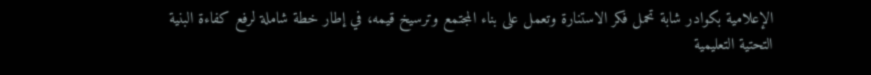الإعلامية بكوادر شابة تحمل فكر الاستنارة وتعمل على بناء المجتمع وترسيخ قيمه، في إطار خطة شاملة لرفع كفاءة البنية التحتية التعليمية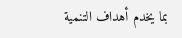بما يخدم أهداف التنمية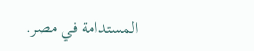المستدامة في مصر.